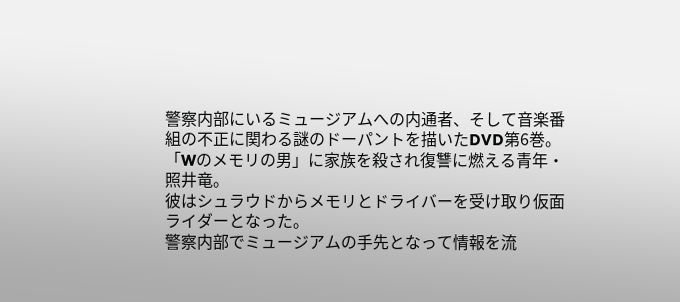警察内部にいるミュージアムへの内通者、そして音楽番組の不正に関わる謎のドーパントを描いたDVD第6巻。
「Wのメモリの男」に家族を殺され復讐に燃える青年・照井竜。
彼はシュラウドからメモリとドライバーを受け取り仮面ライダーとなった。
警察内部でミュージアムの手先となって情報を流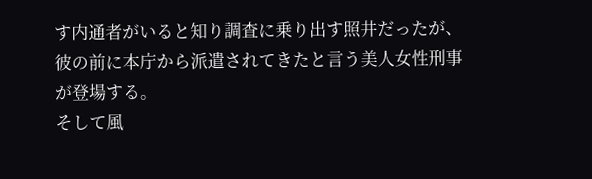す内通者がいると知り調査に乗り出す照井だったが、彼の前に本庁から派遣されてきたと言う美人女性刑事が登場する。
そして風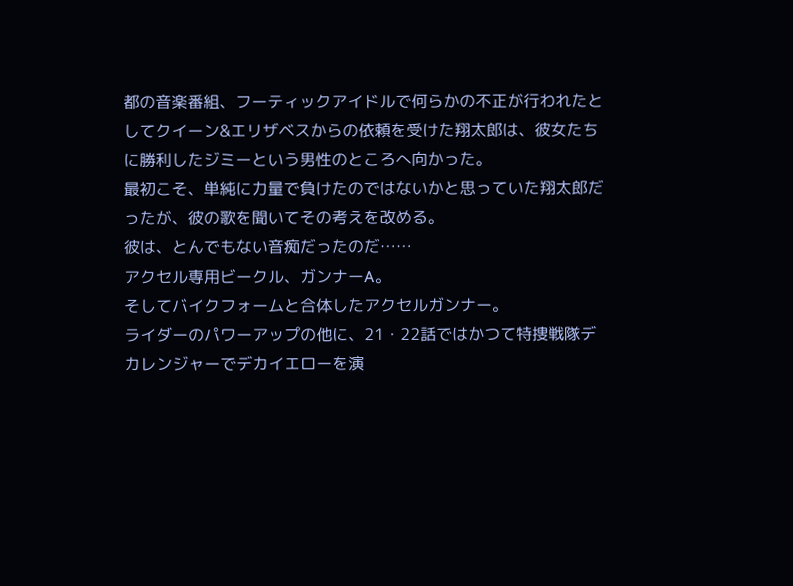都の音楽番組、フーティックアイドルで何らかの不正が行われたとしてクイーン&エリザベスからの依頼を受けた翔太郎は、彼女たちに勝利したジミーという男性のところへ向かった。
最初こそ、単純に力量で負けたのではないかと思っていた翔太郎だったが、彼の歌を聞いてその考えを改める。
彼は、とんでもない音痴だったのだ……
アクセル専用ビークル、ガンナーA。
そしてバイクフォームと合体したアクセルガンナー。
ライダーのパワーアップの他に、21・22話ではかつて特捜戦隊デカレンジャーでデカイエローを演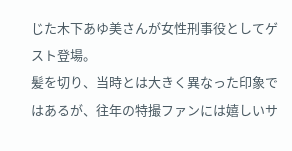じた木下あゆ美さんが女性刑事役としてゲスト登場。
髪を切り、当時とは大きく異なった印象ではあるが、往年の特撮ファンには嬉しいサ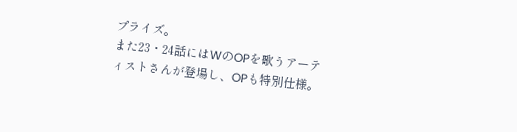プライズ。
また23・24話にはWのOPを歌うアーティストさんが登場し、OPも特別仕様。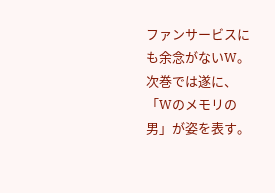ファンサービスにも余念がないW。
次巻では遂に、「Wのメモリの男」が姿を表す。